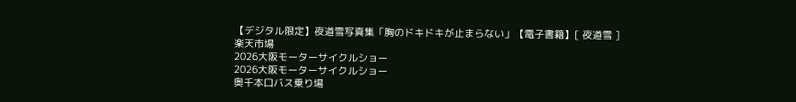【デジタル限定】夜道雪写真集「胸のドキドキが止まらない」【電子書籍】[ 夜道雪 ]
楽天市場
2026大阪モーターサイクルショー
2026大阪モーターサイクルショー
奥千本口バス乗り場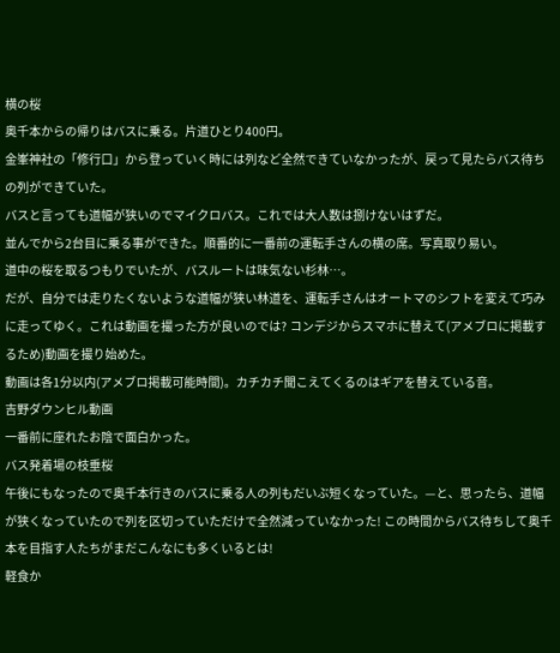横の桜
奥千本からの帰りはバスに乗る。片道ひとり400円。
金峯神社の「修行口」から登っていく時には列など全然できていなかったが、戻って見たらバス待ちの列ができていた。
バスと言っても道幅が狭いのでマイクロバス。これでは大人数は捌けないはずだ。
並んでから2台目に乗る事ができた。順番的に一番前の運転手さんの横の席。写真取り易い。
道中の桜を取るつもりでいたが、バスルートは味気ない杉林…。
だが、自分では走りたくないような道幅が狭い林道を、運転手さんはオートマのシフトを変えて巧みに走ってゆく。これは動画を撮った方が良いのでは? コンデジからスマホに替えて(アメブロに掲載するため)動画を撮り始めた。
動画は各1分以内(アメブロ掲載可能時間)。カチカチ聞こえてくるのはギアを替えている音。
吉野ダウンヒル動画
一番前に座れたお陰で面白かった。
バス発着場の枝垂桜
午後にもなったので奥千本行きのバスに乗る人の列もだいぶ短くなっていた。—と、思ったら、道幅が狭くなっていたので列を区切っていただけで全然減っていなかった! この時間からバス待ちして奥千本を目指す人たちがまだこんなにも多くいるとは!
軽食か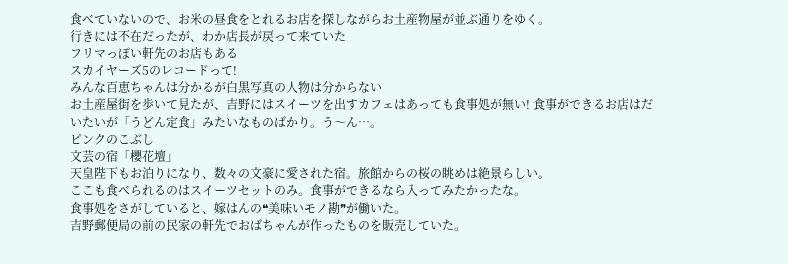食べていないので、お米の昼食をとれるお店を探しながらお土産物屋が並ぶ通りをゆく。
行きには不在だったが、わか店長が戻って来ていた
フリマっぽい軒先のお店もある
スカイヤーズ5のレコードって!
みんな百恵ちゃんは分かるが白黒写真の人物は分からない
お土産屋街を歩いて見たが、吉野にはスイーツを出すカフェはあっても食事処が無い! 食事ができるお店はだいたいが「うどん定食」みたいなものばかり。う〜ん…。
ピンクのこぶし
文芸の宿「櫻花壇」
天皇陛下もお泊りになり、数々の文豪に愛された宿。旅館からの桜の眺めは絶景らしい。
ここも食べられるのはスイーツセットのみ。食事ができるなら入ってみたかったな。
食事処をさがしていると、嫁はんの❝美味いモノ勘❞が働いた。
吉野郵便局の前の民家の軒先でおばちゃんが作ったものを販売していた。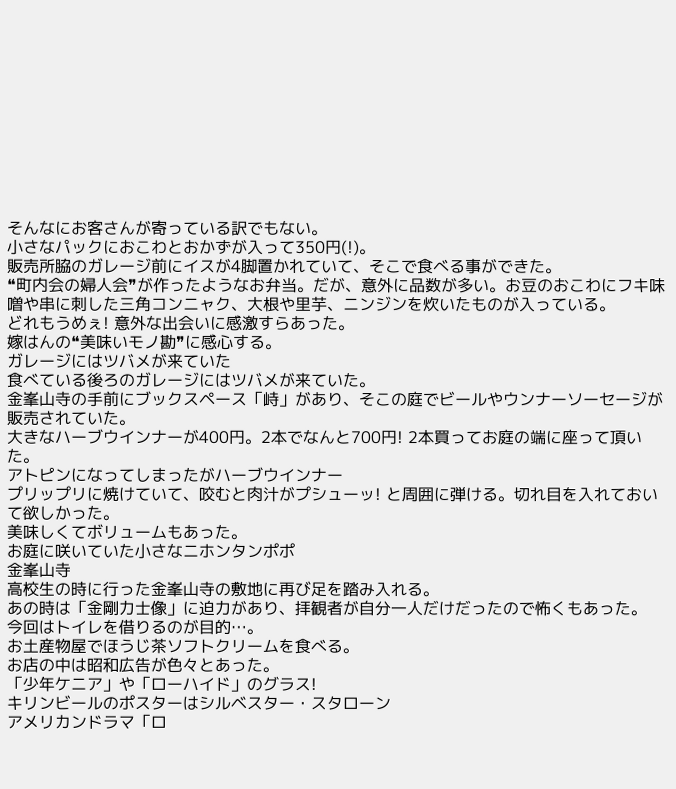そんなにお客さんが寄っている訳でもない。
小さなパックにおこわとおかずが入って350円(!)。
販売所脇のガレージ前にイスが4脚置かれていて、そこで食べる事ができた。
❝町内会の婦人会❞が作ったようなお弁当。だが、意外に品数が多い。お豆のおこわにフキ味噌や串に刺した三角コンニャク、大根や里芋、ニンジンを炊いたものが入っている。
どれもうめぇ! 意外な出会いに感激すらあった。
嫁はんの❝美味いモノ勘❞に感心する。
ガレージにはツバメが来ていた
食べている後ろのガレージにはツバメが来ていた。
金峯山寺の手前にブックスペース「峙」があり、そこの庭でビールやウンナーソーセージが販売されていた。
大きなハーブウインナーが400円。2本でなんと700円! 2本買ってお庭の端に座って頂いた。
アトピンになってしまったがハーブウインナー
プリップリに焼けていて、咬むと肉汁がプシューッ! と周囲に弾ける。切れ目を入れておいて欲しかった。
美味しくてボリュームもあった。
お庭に咲いていた小さなニホンタンポポ
金峯山寺
高校生の時に行った金峯山寺の敷地に再び足を踏み入れる。
あの時は「金剛力士像」に迫力があり、拝観者が自分一人だけだったので怖くもあった。
今回はトイレを借りるのが目的…。
お土産物屋でほうじ茶ソフトクリームを食べる。
お店の中は昭和広告が色々とあった。
「少年ケニア」や「ローハイド」のグラス!
キリンビールのポスターはシルベスター・スタローン
アメリカンドラマ「ロ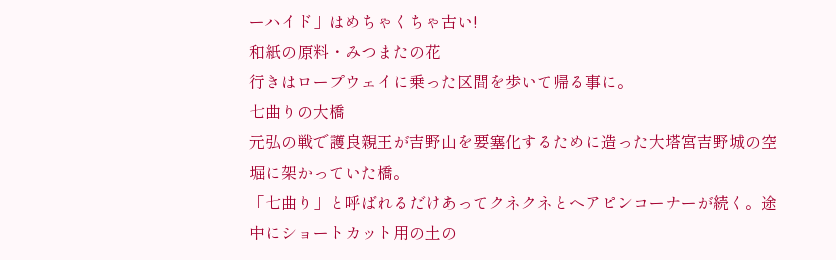ーハイド」はめちゃくちゃ古い!
和紙の原料・みつまたの花
行きはロープウェイに乗った区間を歩いて帰る事に。
七曲りの大橋
元弘の戦で護良親王が吉野山を要塞化するために造った大塔宮吉野城の空堀に架かっていた橋。
「七曲り」と呼ばれるだけあってクネクネとヘアピンコーナーが続く。途中にショートカット用の土の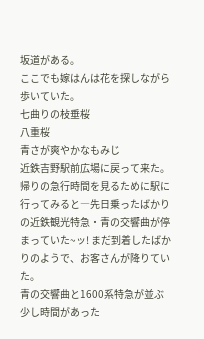坂道がある。
ここでも嫁はんは花を探しながら歩いていた。
七曲りの枝垂桜
八重桜
青さが爽やかなもみじ
近鉄吉野駅前広場に戻って来た。
帰りの急行時間を見るために駅に行ってみると―先日乗ったばかりの近鉄観光特急・青の交響曲が停まっていた~ッ! まだ到着したばかりのようで、お客さんが降りていた。
青の交響曲と1600系特急が並ぶ
少し時間があった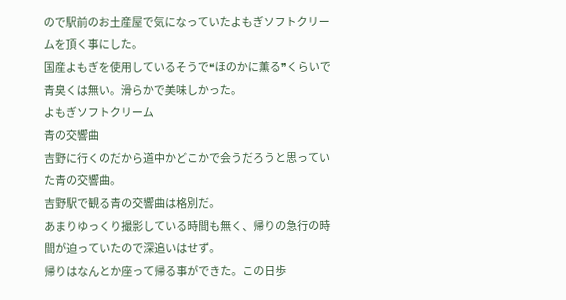ので駅前のお土産屋で気になっていたよもぎソフトクリームを頂く事にした。
国産よもぎを使用しているそうで❝ほのかに薫る❞くらいで青臭くは無い。滑らかで美味しかった。
よもぎソフトクリーム
青の交響曲
吉野に行くのだから道中かどこかで会うだろうと思っていた青の交響曲。
吉野駅で観る青の交響曲は格別だ。
あまりゆっくり撮影している時間も無く、帰りの急行の時間が迫っていたので深追いはせず。
帰りはなんとか座って帰る事ができた。この日歩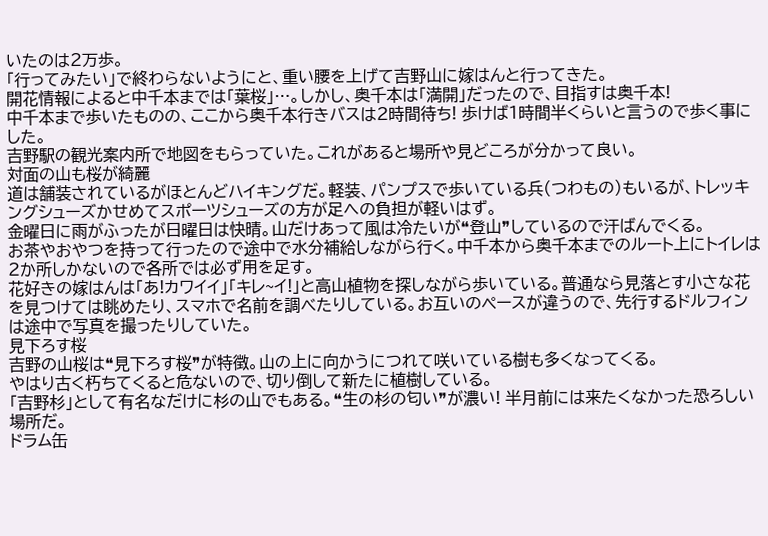いたのは2万歩。
「行ってみたい」で終わらないようにと、重い腰を上げて吉野山に嫁はんと行ってきた。
開花情報によると中千本までは「葉桜」…。しかし、奥千本は「満開」だったので、目指すは奥千本!
中千本まで歩いたものの、ここから奥千本行きバスは2時間待ち! 歩けば1時間半くらいと言うので歩く事にした。
吉野駅の観光案内所で地図をもらっていた。これがあると場所や見どころが分かって良い。
対面の山も桜が綺麗
道は舗装されているがほとんどハイキングだ。軽装、パンプスで歩いている兵(つわもの)もいるが、トレッキングシューズかせめてスポーツシューズの方が足への負担が軽いはず。
金曜日に雨がふったが日曜日は快晴。山だけあって風は冷たいが❝登山❞しているので汗ばんでくる。
お茶やおやつを持って行ったので途中で水分補給しながら行く。中千本から奥千本までのルート上にトイレは2か所しかないので各所では必ず用を足す。
花好きの嫁はんは「あ!カワイイ」「キレ~イ!」と高山植物を探しながら歩いている。普通なら見落とす小さな花を見つけては眺めたり、スマホで名前を調べたりしている。お互いのペースが違うので、先行するドルフィンは途中で写真を撮ったりしていた。
見下ろす桜
吉野の山桜は❝見下ろす桜❞が特徴。山の上に向かうにつれて咲いている樹も多くなってくる。
やはり古く朽ちてくると危ないので、切り倒して新たに植樹している。
「吉野杉」として有名なだけに杉の山でもある。❝生の杉の匂い❞が濃い! 半月前には来たくなかった恐ろしい場所だ。
ドラム缶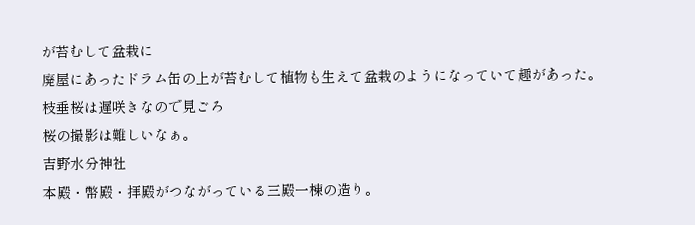が苔むして盆栽に
廃屋にあったドラム缶の上が苔むして植物も生えて盆栽のようになっていて趣があった。
枝垂桜は遅咲きなので見ごろ
桜の撮影は難しいなぁ。
吉野水分神社
本殿・幣殿・拝殿がつながっている三殿一棟の造り。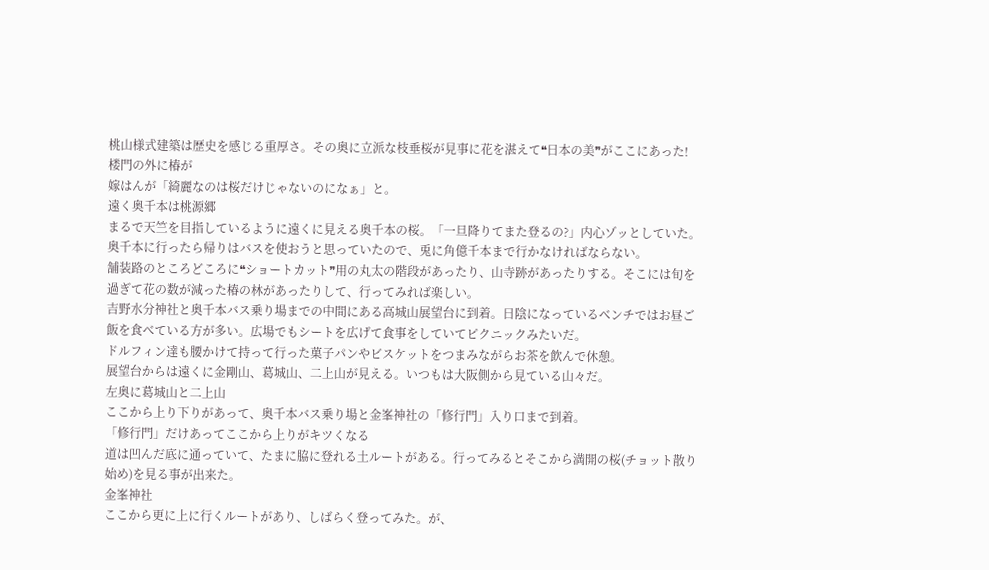桃山様式建築は歴史を感じる重厚さ。その奥に立派な枝垂桜が見事に花を湛えて❝日本の美❞がここにあった!
楼門の外に椿が
嫁はんが「綺麗なのは桜だけじゃないのになぁ」と。
遠く奥千本は桃源郷
まるで天竺を目指しているように遠くに見える奥千本の桜。「一旦降りてまた登るの?」内心ゾッとしていた。
奥千本に行ったら帰りはバスを使おうと思っていたので、兎に角億千本まで行かなければならない。
舗装路のところどころに❝ショートカット❞用の丸太の階段があったり、山寺跡があったりする。そこには旬を過ぎて花の数が減った椿の林があったりして、行ってみれば楽しい。
吉野水分神社と奥千本バス乗り場までの中間にある高城山展望台に到着。日陰になっているベンチではお昼ご飯を食べている方が多い。広場でもシートを広げて食事をしていてピクニックみたいだ。
ドルフィン達も腰かけて持って行った菓子パンやビスケットをつまみながらお茶を飲んで休憩。
展望台からは遠くに金剛山、葛城山、二上山が見える。いつもは大阪側から見ている山々だ。
左奥に葛城山と二上山
ここから上り下りがあって、奥千本バス乗り場と金峯神社の「修行門」入り口まで到着。
「修行門」だけあってここから上りがキツくなる
道は凹んだ底に通っていて、たまに脇に登れる土ルートがある。行ってみるとそこから満開の桜(チョット散り始め)を見る事が出来た。
金峯神社
ここから更に上に行くルートがあり、しばらく登ってみた。が、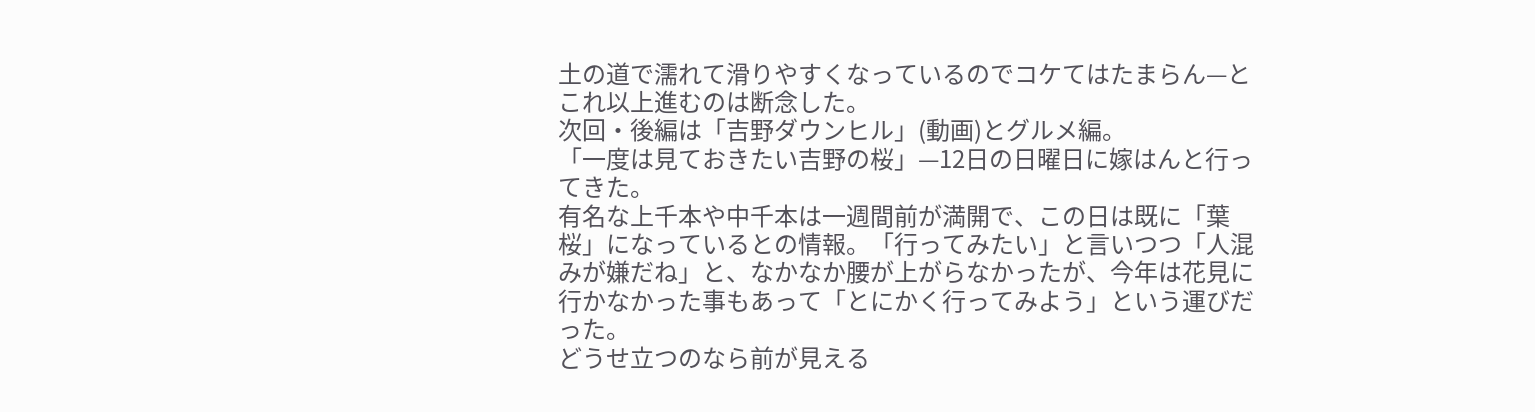土の道で濡れて滑りやすくなっているのでコケてはたまらん—とこれ以上進むのは断念した。
次回・後編は「吉野ダウンヒル」(動画)とグルメ編。
「一度は見ておきたい吉野の桜」—12日の日曜日に嫁はんと行ってきた。
有名な上千本や中千本は一週間前が満開で、この日は既に「葉桜」になっているとの情報。「行ってみたい」と言いつつ「人混みが嫌だね」と、なかなか腰が上がらなかったが、今年は花見に行かなかった事もあって「とにかく行ってみよう」という運びだった。
どうせ立つのなら前が見える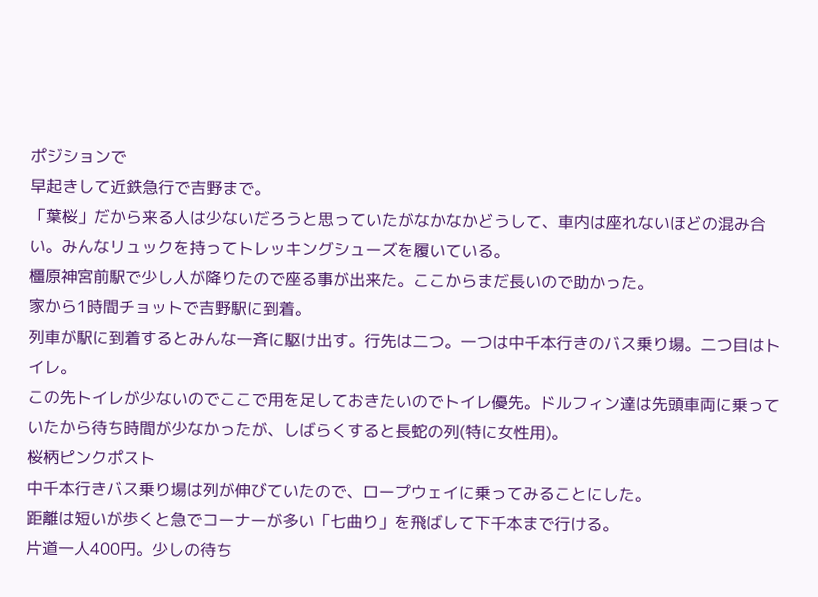ポジションで
早起きして近鉄急行で吉野まで。
「葉桜」だから来る人は少ないだろうと思っていたがなかなかどうして、車内は座れないほどの混み合い。みんなリュックを持ってトレッキングシューズを履いている。
橿原神宮前駅で少し人が降りたので座る事が出来た。ここからまだ長いので助かった。
家から1時間チョットで吉野駅に到着。
列車が駅に到着するとみんな一斉に駆け出す。行先は二つ。一つは中千本行きのバス乗り場。二つ目はトイレ。
この先トイレが少ないのでここで用を足しておきたいのでトイレ優先。ドルフィン達は先頭車両に乗っていたから待ち時間が少なかったが、しばらくすると長蛇の列(特に女性用)。
桜柄ピンクポスト
中千本行きバス乗り場は列が伸びていたので、ロープウェイに乗ってみることにした。
距離は短いが歩くと急でコーナーが多い「七曲り」を飛ばして下千本まで行ける。
片道一人400円。少しの待ち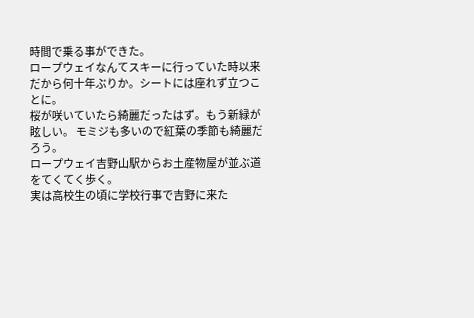時間で乗る事ができた。
ロープウェイなんてスキーに行っていた時以来だから何十年ぶりか。シートには座れず立つことに。
桜が咲いていたら綺麗だったはず。もう新緑が眩しい。 モミジも多いので紅葉の季節も綺麗だろう。
ロープウェイ吉野山駅からお土産物屋が並ぶ道をてくてく歩く。
実は高校生の頃に学校行事で吉野に来た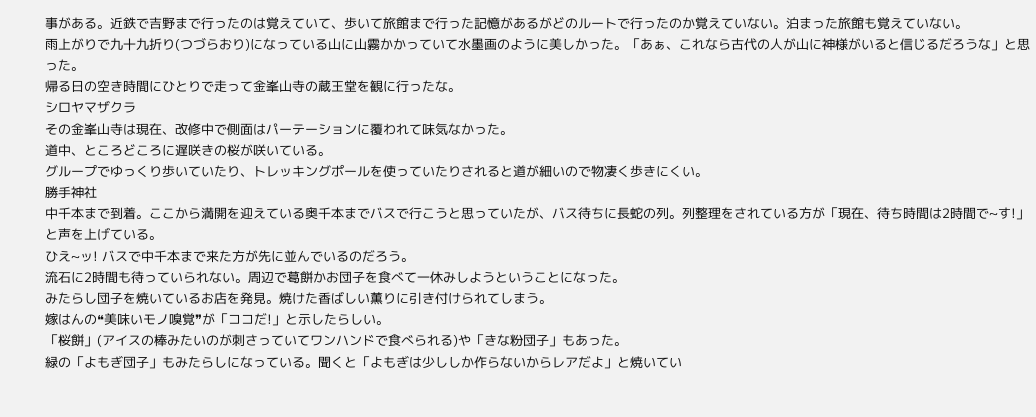事がある。近鉄で吉野まで行ったのは覚えていて、歩いて旅館まで行った記憶があるがどのルートで行ったのか覚えていない。泊まった旅館も覚えていない。
雨上がりで九十九折り(つづらおり)になっている山に山霧かかっていて水墨画のように美しかった。「あぁ、これなら古代の人が山に神様がいると信じるだろうな」と思った。
帰る日の空き時間にひとりで走って金峯山寺の蔵王堂を観に行ったな。
シロヤマザクラ
その金峯山寺は現在、改修中で側面はパーテーションに覆われて味気なかった。
道中、ところどころに遅咲きの桜が咲いている。
グループでゆっくり歩いていたり、トレッキングポールを使っていたりされると道が細いので物凄く歩きにくい。
勝手神社
中千本まで到着。ここから満開を迎えている奥千本までバスで行こうと思っていたが、バス待ちに長蛇の列。列整理をされている方が「現在、待ち時間は2時間で~す!」と声を上げている。
ひえ~ッ! バスで中千本まで来た方が先に並んでいるのだろう。
流石に2時間も待っていられない。周辺で葛餅かお団子を食べて一休みしようということになった。
みたらし団子を焼いているお店を発見。焼けた香ばしい薫りに引き付けられてしまう。
嫁はんの❝美味いモノ嗅覚❞が「ココだ!」と示したらしい。
「桜餅」(アイスの棒みたいのが刺さっていてワンハンドで食べられる)や「きな粉団子」もあった。
緑の「よもぎ団子」もみたらしになっている。聞くと「よもぎは少ししか作らないからレアだよ」と焼いてい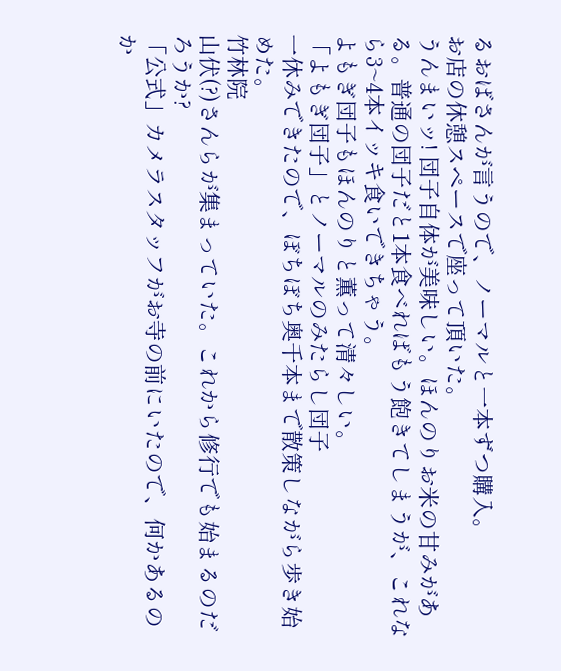るおばさんが言うので、ノーマルと一本ずつ購入。
お店の休憩スペースで座って頂いた。
うんまいッ! 団子自体が美味しい。ほんのりお米の甘みがある。普通の団子だと1本食べればもう飽きてしまうが、これなら3~4本イッキ食いできちゃう。
よもぎ団子もほんのりと薫って清々しい。
「よもぎ団子」とノーマルのみたらし団子
一休みできたので、ぼちぼち奥千本まで散策しながら歩き始めた。
竹林院
山伏(?)さんらが集まっていた。これから修行でも始まるのだろうか?
「公式」カメラスタッフがお寺の前にいたので、何かあるのか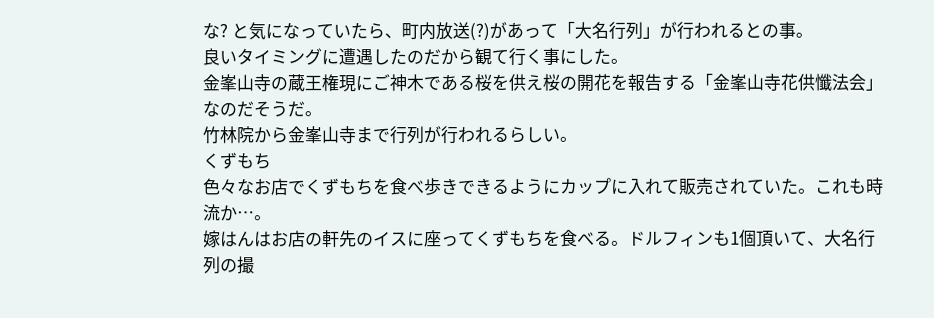な? と気になっていたら、町内放送(?)があって「大名行列」が行われるとの事。
良いタイミングに遭遇したのだから観て行く事にした。
金峯山寺の蔵王権現にご神木である桜を供え桜の開花を報告する「金峯山寺花供懺法会」なのだそうだ。
竹林院から金峯山寺まで行列が行われるらしい。
くずもち
色々なお店でくずもちを食べ歩きできるようにカップに入れて販売されていた。これも時流か…。
嫁はんはお店の軒先のイスに座ってくずもちを食べる。ドルフィンも1個頂いて、大名行列の撮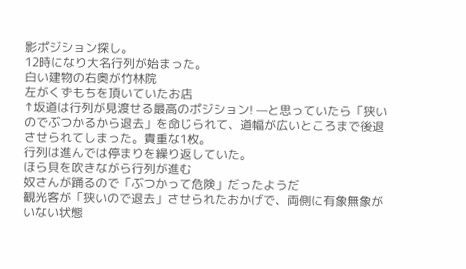影ポジション探し。
12時になり大名行列が始まった。
白い建物の右奥が竹林院
左がくずもちを頂いていたお店
↑坂道は行列が見渡せる最高のポジション! —と思っていたら「狭いのでぶつかるから退去」を命じられて、道幅が広いところまで後退させられてしまった。貴重な1枚。
行列は進んでは停まりを繰り返していた。
ほら貝を吹きながら行列が進む
奴さんが踊るので「ぶつかって危険」だったようだ
観光客が「狭いので退去」させられたおかげで、両側に有象無象がいない状態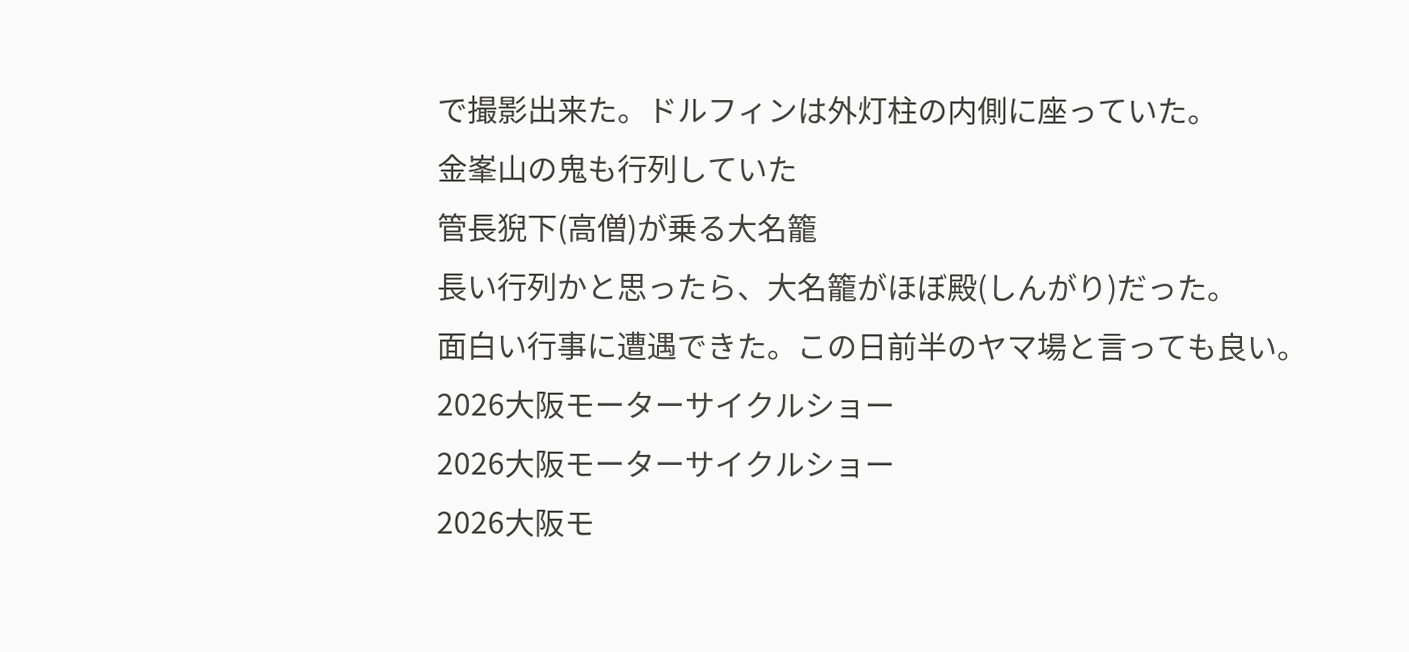で撮影出来た。ドルフィンは外灯柱の内側に座っていた。
金峯山の鬼も行列していた
管長猊下(高僧)が乗る大名籠
長い行列かと思ったら、大名籠がほぼ殿(しんがり)だった。
面白い行事に遭遇できた。この日前半のヤマ場と言っても良い。
2026大阪モーターサイクルショー
2026大阪モーターサイクルショー
2026大阪モ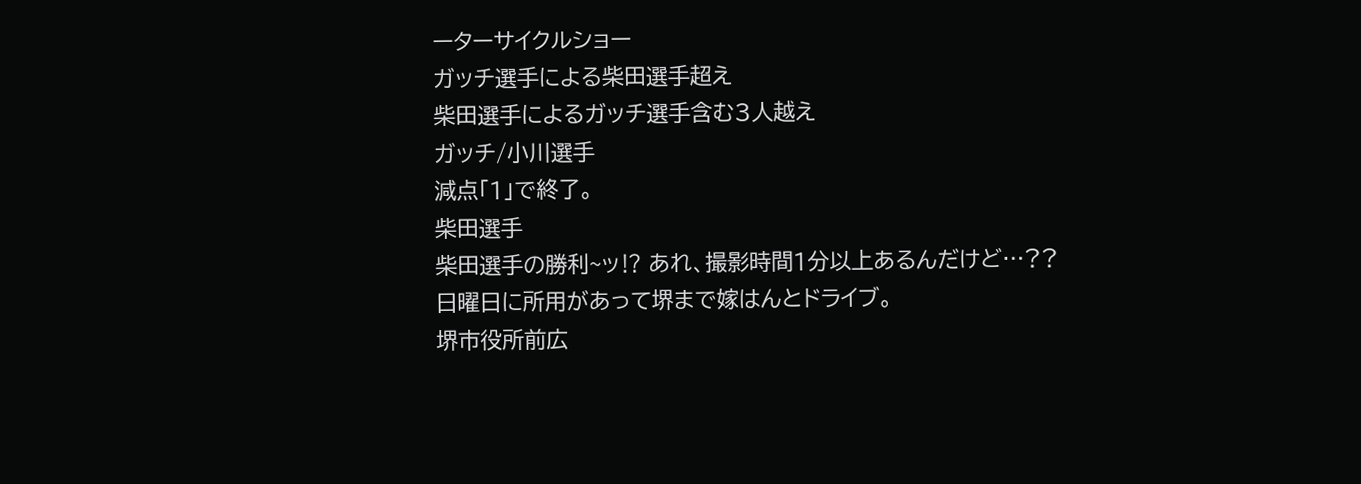ーターサイクルショー
ガッチ選手による柴田選手超え
柴田選手によるガッチ選手含む3人越え
ガッチ/小川選手
減点「1」で終了。
柴田選手
柴田選手の勝利~ッ⁉ あれ、撮影時間1分以上あるんだけど…??
日曜日に所用があって堺まで嫁はんとドライブ。
堺市役所前広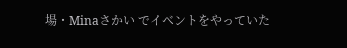場・Minaさかい でイベントをやっていた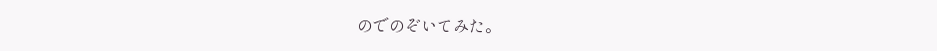のでのぞいてみた。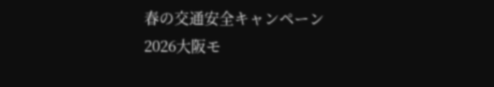春の交通安全キャンペーン
2026大阪モ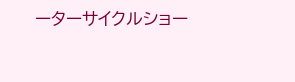ーターサイクルショー